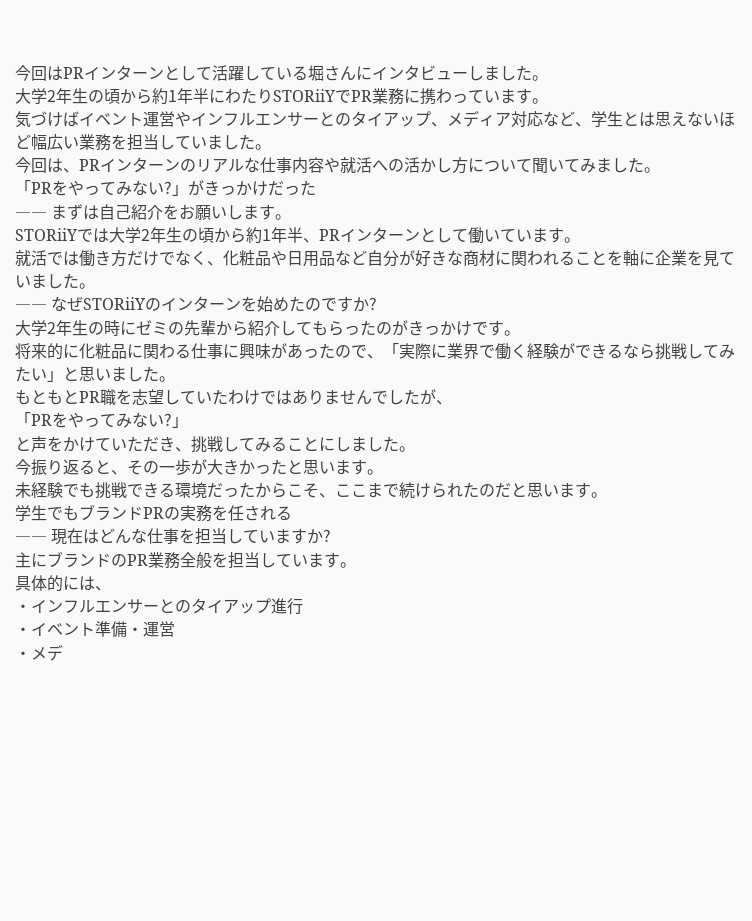今回はPRインターンとして活躍している堀さんにインタビューしました。
大学2年生の頃から約1年半にわたりSTORiiYでPR業務に携わっています。
気づけばイベント運営やインフルエンサーとのタイアップ、メディア対応など、学生とは思えないほど幅広い業務を担当していました。
今回は、PRインターンのリアルな仕事内容や就活への活かし方について聞いてみました。
「PRをやってみない?」がきっかけだった
―― まずは自己紹介をお願いします。
STORiiYでは大学2年生の頃から約1年半、PRインターンとして働いています。
就活では働き方だけでなく、化粧品や日用品など自分が好きな商材に関われることを軸に企業を見ていました。
―― なぜSTORiiYのインターンを始めたのですか?
大学2年生の時にゼミの先輩から紹介してもらったのがきっかけです。
将来的に化粧品に関わる仕事に興味があったので、「実際に業界で働く経験ができるなら挑戦してみたい」と思いました。
もともとPR職を志望していたわけではありませんでしたが、
「PRをやってみない?」
と声をかけていただき、挑戦してみることにしました。
今振り返ると、その一歩が大きかったと思います。
未経験でも挑戦できる環境だったからこそ、ここまで続けられたのだと思います。
学生でもブランドPRの実務を任される
―― 現在はどんな仕事を担当していますか?
主にブランドのPR業務全般を担当しています。
具体的には、
・インフルエンサーとのタイアップ進行
・イベント準備・運営
・メデ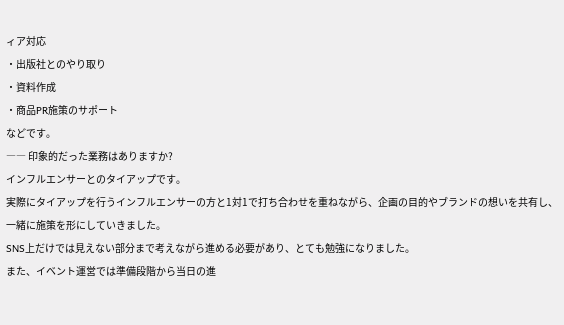ィア対応
・出版社とのやり取り
・資料作成
・商品PR施策のサポート
などです。
―― 印象的だった業務はありますか?
インフルエンサーとのタイアップです。
実際にタイアップを行うインフルエンサーの方と1対1で打ち合わせを重ねながら、企画の目的やブランドの想いを共有し、一緒に施策を形にしていきました。
SNS上だけでは見えない部分まで考えながら進める必要があり、とても勉強になりました。
また、イベント運営では準備段階から当日の進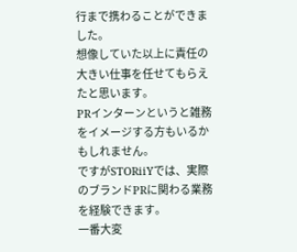行まで携わることができました。
想像していた以上に責任の大きい仕事を任せてもらえたと思います。
PRインターンというと雑務をイメージする方もいるかもしれません。
ですがSTORiiYでは、実際のブランドPRに関わる業務を経験できます。
一番大変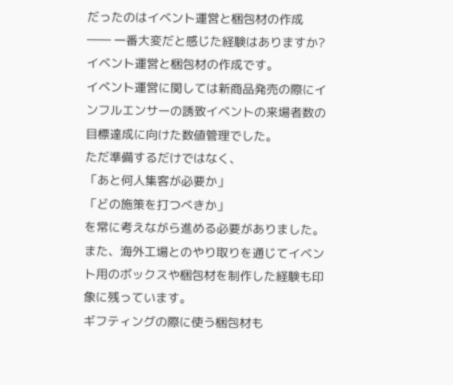だったのはイベント運営と梱包材の作成
―― 一番大変だと感じた経験はありますか?
イベント運営と梱包材の作成です。
イベント運営に関しては新商品発売の際にインフルエンサーの誘致イベントの来場者数の目標達成に向けた数値管理でした。
ただ準備するだけではなく、
「あと何人集客が必要か」
「どの施策を打つべきか」
を常に考えながら進める必要がありました。
また、海外工場とのやり取りを通じてイベント用のボックスや梱包材を制作した経験も印象に残っています。
ギフティングの際に使う梱包材も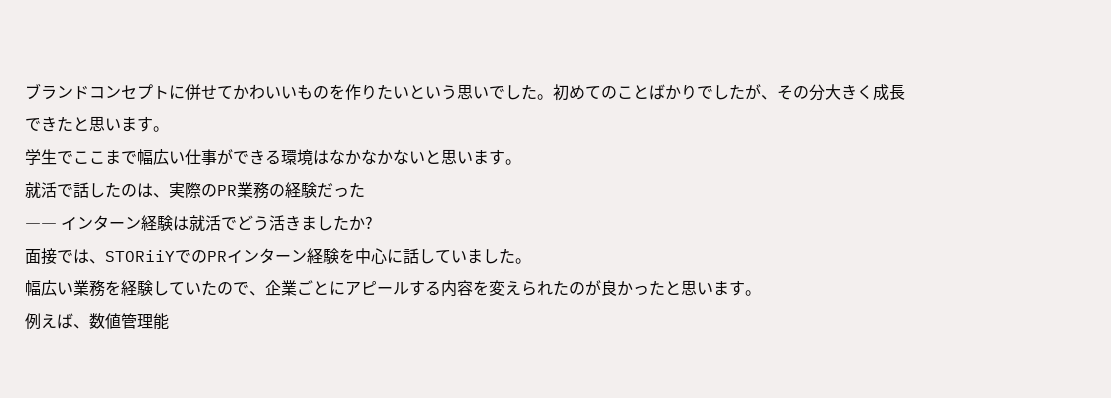ブランドコンセプトに併せてかわいいものを作りたいという思いでした。初めてのことばかりでしたが、その分大きく成長できたと思います。
学生でここまで幅広い仕事ができる環境はなかなかないと思います。
就活で話したのは、実際のPR業務の経験だった
―― インターン経験は就活でどう活きましたか?
面接では、STORiiYでのPRインターン経験を中心に話していました。
幅広い業務を経験していたので、企業ごとにアピールする内容を変えられたのが良かったと思います。
例えば、数値管理能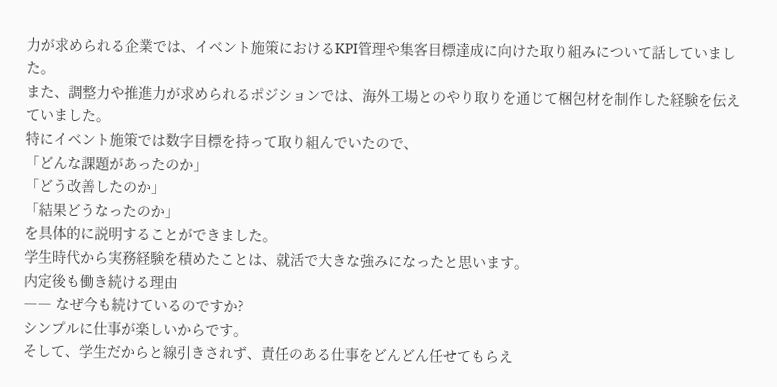力が求められる企業では、イベント施策におけるKPI管理や集客目標達成に向けた取り組みについて話していました。
また、調整力や推進力が求められるポジションでは、海外工場とのやり取りを通じて梱包材を制作した経験を伝えていました。
特にイベント施策では数字目標を持って取り組んでいたので、
「どんな課題があったのか」
「どう改善したのか」
「結果どうなったのか」
を具体的に説明することができました。
学生時代から実務経験を積めたことは、就活で大きな強みになったと思います。
内定後も働き続ける理由
―― なぜ今も続けているのですか?
シンプルに仕事が楽しいからです。
そして、学生だからと線引きされず、責任のある仕事をどんどん任せてもらえ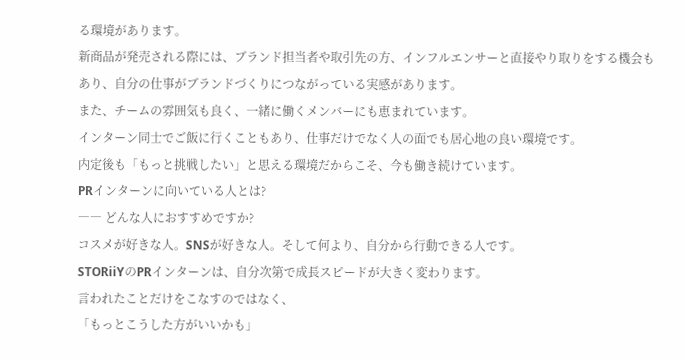る環境があります。
新商品が発売される際には、ブランド担当者や取引先の方、インフルエンサーと直接やり取りをする機会もあり、自分の仕事がブランドづくりにつながっている実感があります。
また、チームの雰囲気も良く、一緒に働くメンバーにも恵まれています。
インターン同士でご飯に行くこともあり、仕事だけでなく人の面でも居心地の良い環境です。
内定後も「もっと挑戦したい」と思える環境だからこそ、今も働き続けています。
PRインターンに向いている人とは?
―― どんな人におすすめですか?
コスメが好きな人。SNSが好きな人。そして何より、自分から行動できる人です。
STORiiYのPRインターンは、自分次第で成長スピードが大きく変わります。
言われたことだけをこなすのではなく、
「もっとこうした方がいいかも」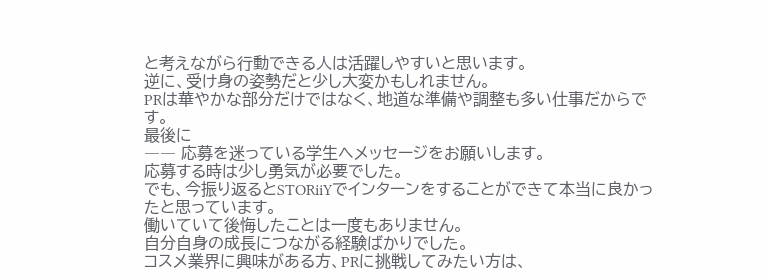と考えながら行動できる人は活躍しやすいと思います。
逆に、受け身の姿勢だと少し大変かもしれません。
PRは華やかな部分だけではなく、地道な準備や調整も多い仕事だからです。
最後に
―― 応募を迷っている学生へメッセージをお願いします。
応募する時は少し勇気が必要でした。
でも、今振り返るとSTORiiYでインターンをすることができて本当に良かったと思っています。
働いていて後悔したことは一度もありません。
自分自身の成長につながる経験ばかりでした。
コスメ業界に興味がある方、PRに挑戦してみたい方は、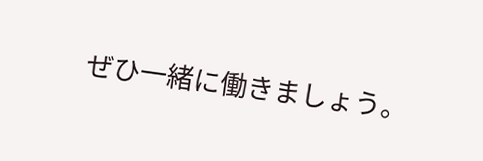ぜひ一緒に働きましょう。